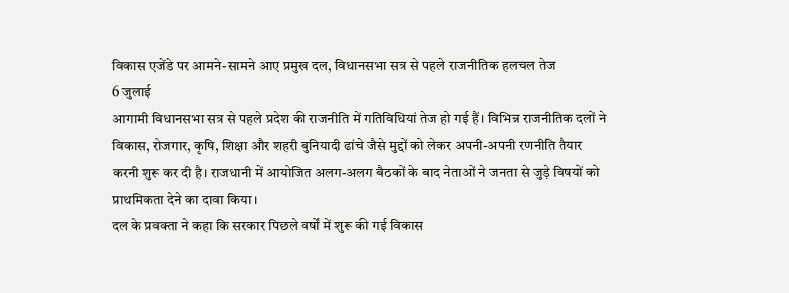विकास एजेंडे पर आमने-सामने आए प्रमुख दल, विधानसभा सत्र से पहले राजनीतिक हलचल तेज
6 जुलाई
आगामी विधानसभा सत्र से पहले प्रदेश की राजनीति में गतिविधियां तेज हो गई हैं। विभिन्न राजनीतिक दलों ने विकास, रोजगार, कृषि, शिक्षा और शहरी बुनियादी ढांचे जैसे मुद्दों को लेकर अपनी-अपनी रणनीति तैयार करनी शुरू कर दी है। राजधानी में आयोजित अलग-अलग बैठकों के बाद नेताओं ने जनता से जुड़े विषयों को प्राथमिकता देने का दावा किया।
दल के प्रवक्ता ने कहा कि सरकार पिछले वर्षों में शुरू की गई विकास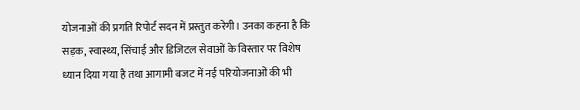योजनाओं की प्रगति रिपोर्ट सदन में प्रस्तुत करेगी। उनका कहना है कि सड़क, स्वास्थ्य, सिंचाई और डिजिटल सेवाओं के विस्तार पर विशेष ध्यान दिया गया है तथा आगामी बजट में नई परियोजनाओं की भी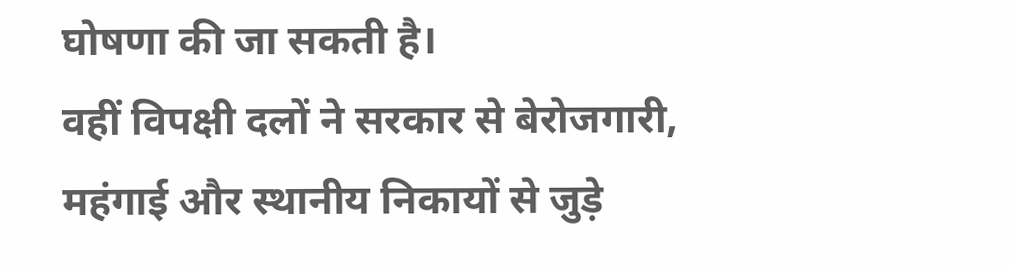घोषणा की जा सकती है।
वहीं विपक्षी दलों ने सरकार से बेरोजगारी, महंगाई और स्थानीय निकायों से जुड़े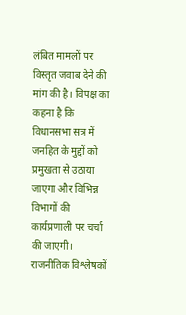लंबित मामलों पर विस्तृत जवाब देने की मांग की है। विपक्ष का कहना है कि विधानसभा सत्र में जनहित के मुद्दों को प्रमुखता से उठाया जाएगा और विभिन्न विभागों की कार्यप्रणाली पर चर्चा की जाएगी।
राजनीतिक विश्लेषकों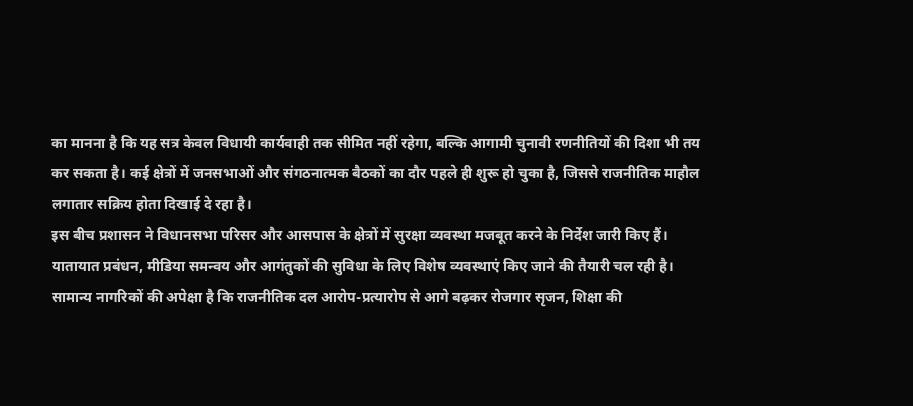का मानना है कि यह सत्र केवल विधायी कार्यवाही तक सीमित नहीं रहेगा, बल्कि आगामी चुनावी रणनीतियों की दिशा भी तय कर सकता है। कई क्षेत्रों में जनसभाओं और संगठनात्मक बैठकों का दौर पहले ही शुरू हो चुका है, जिससे राजनीतिक माहौल लगातार सक्रिय होता दिखाई दे रहा है।
इस बीच प्रशासन ने विधानसभा परिसर और आसपास के क्षेत्रों में सुरक्षा व्यवस्था मजबूत करने के निर्देश जारी किए हैं। यातायात प्रबंधन, मीडिया समन्वय और आगंतुकों की सुविधा के लिए विशेष व्यवस्थाएं किए जाने की तैयारी चल रही है।
सामान्य नागरिकों की अपेक्षा है कि राजनीतिक दल आरोप-प्रत्यारोप से आगे बढ़कर रोजगार सृजन, शिक्षा की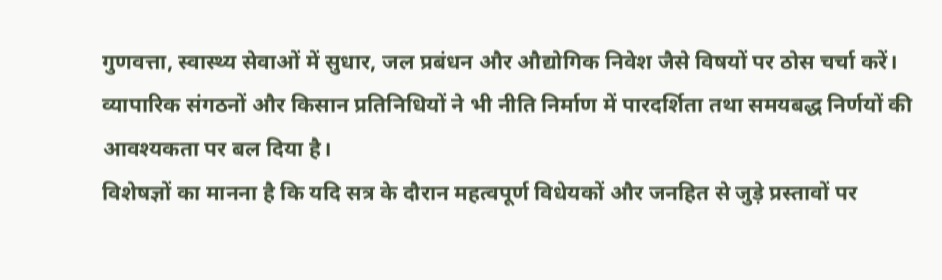गुणवत्ता, स्वास्थ्य सेवाओं में सुधार, जल प्रबंधन और औद्योगिक निवेश जैसे विषयों पर ठोस चर्चा करें। व्यापारिक संगठनों और किसान प्रतिनिधियों ने भी नीति निर्माण में पारदर्शिता तथा समयबद्ध निर्णयों की आवश्यकता पर बल दिया है।
विशेषज्ञों का मानना है कि यदि सत्र के दौरान महत्वपूर्ण विधेयकों और जनहित से जुड़े प्रस्तावों पर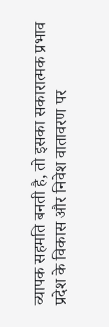व्यापक सहमति बनती है, तो इसका सकारात्मक प्रभाव प्रदेश के विकास और निवेश वातावरण पर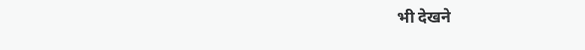भी देखने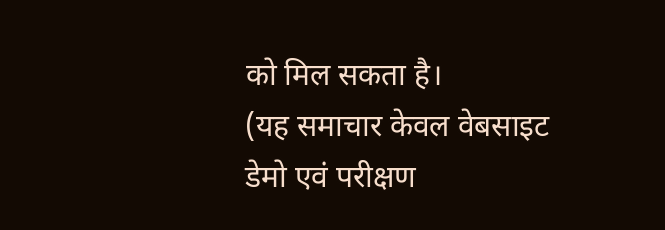को मिल सकता है।
(यह समाचार केवल वेबसाइट डेमो एवं परीक्षण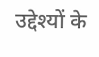उद्देश्यों के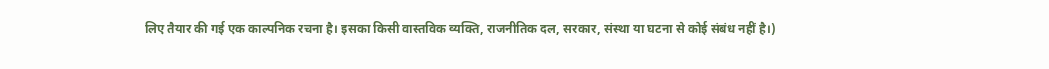लिए तैयार की गई एक काल्पनिक रचना है। इसका किसी वास्तविक व्यक्ति, राजनीतिक दल, सरकार, संस्था या घटना से कोई संबंध नहीं है।)